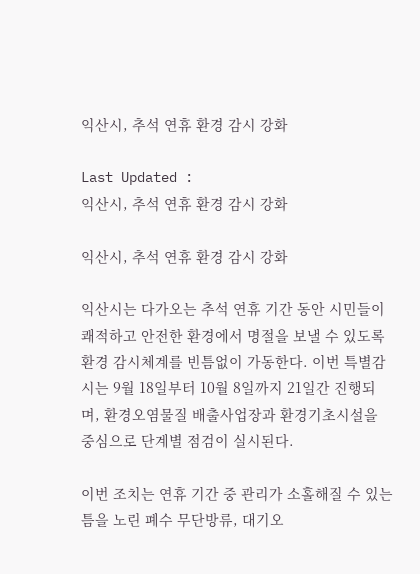익산시, 추석 연휴 환경 감시 강화

Last Updated :
익산시, 추석 연휴 환경 감시 강화

익산시, 추석 연휴 환경 감시 강화

익산시는 다가오는 추석 연휴 기간 동안 시민들이 쾌적하고 안전한 환경에서 명절을 보낼 수 있도록 환경 감시체계를 빈틈없이 가동한다. 이번 특별감시는 9월 18일부터 10월 8일까지 21일간 진행되며, 환경오염물질 배출사업장과 환경기초시설을 중심으로 단계별 점검이 실시된다.

이번 조치는 연휴 기간 중 관리가 소홀해질 수 있는 틈을 노린 폐수 무단방류, 대기오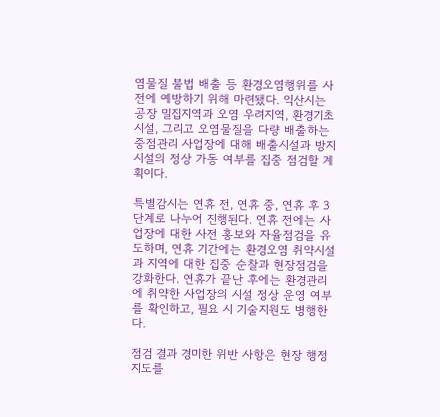염물질 불법 배출 등 환경오염행위를 사전에 예방하기 위해 마련됐다. 익산시는 공장 밀집지역과 오염 우려지역, 환경기초시설, 그리고 오염물질을 다량 배출하는 중점관리 사업장에 대해 배출시설과 방지시설의 정상 가동 여부를 집중 점검할 계획이다.

특별감시는 연휴 전, 연휴 중, 연휴 후 3단계로 나누어 진행된다. 연휴 전에는 사업장에 대한 사전 홍보와 자율점검을 유도하며, 연휴 기간에는 환경오염 취약시설과 지역에 대한 집중 순찰과 현장점검을 강화한다. 연휴가 끝난 후에는 환경관리에 취약한 사업장의 시설 정상 운영 여부를 확인하고, 필요 시 기술지원도 병행한다.

점검 결과 경미한 위반 사항은 현장 행정지도를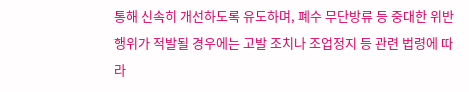통해 신속히 개선하도록 유도하며, 폐수 무단방류 등 중대한 위반행위가 적발될 경우에는 고발 조치나 조업정지 등 관련 법령에 따라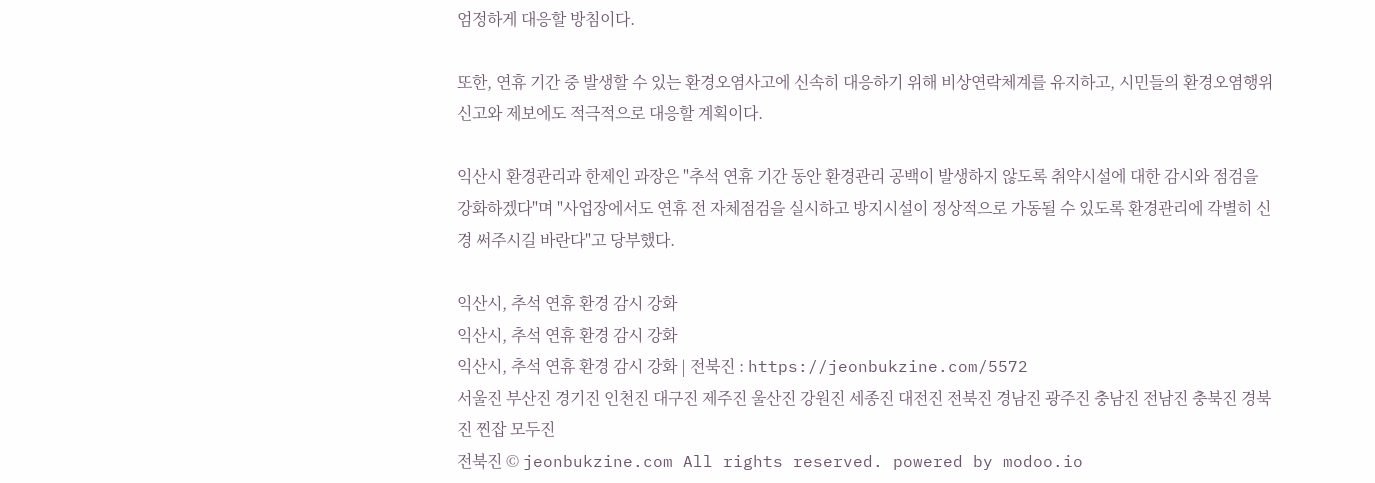엄정하게 대응할 방침이다.

또한, 연휴 기간 중 발생할 수 있는 환경오염사고에 신속히 대응하기 위해 비상연락체계를 유지하고, 시민들의 환경오염행위 신고와 제보에도 적극적으로 대응할 계획이다.

익산시 환경관리과 한제인 과장은 "추석 연휴 기간 동안 환경관리 공백이 발생하지 않도록 취약시설에 대한 감시와 점검을 강화하겠다"며 "사업장에서도 연휴 전 자체점검을 실시하고 방지시설이 정상적으로 가동될 수 있도록 환경관리에 각별히 신경 써주시길 바란다"고 당부했다.

익산시, 추석 연휴 환경 감시 강화
익산시, 추석 연휴 환경 감시 강화
익산시, 추석 연휴 환경 감시 강화 | 전북진 : https://jeonbukzine.com/5572
서울진 부산진 경기진 인천진 대구진 제주진 울산진 강원진 세종진 대전진 전북진 경남진 광주진 충남진 전남진 충북진 경북진 찐잡 모두진
전북진 © jeonbukzine.com All rights reserved. powered by modoo.io